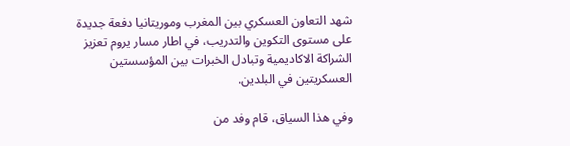شهد التعاون العسكري بين المغرب وموريتانيا دفعة جديدة على مستوى التكوين والتدريب، في اطار مسار يروم تعزيز الشراكة الاكاديمية وتبادل الخبرات بين المؤسستين العسكريتين في البلدين.

وفي هذا السياق، قام وفد من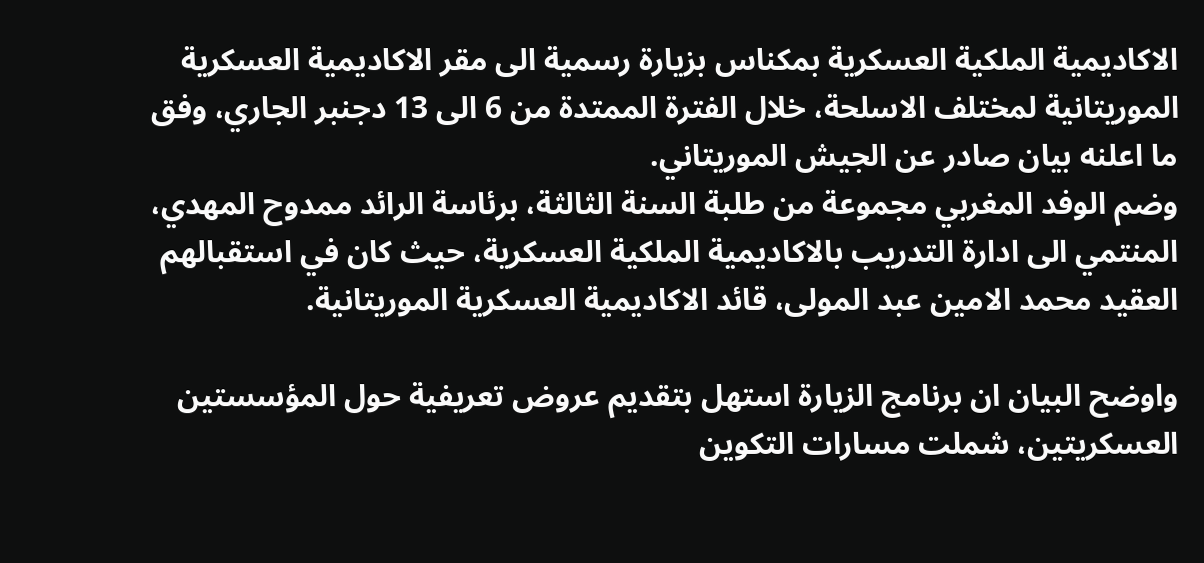الاكاديمية الملكية العسكرية بمكناس بزيارة رسمية الى مقر الاكاديمية العسكرية الموريتانية لمختلف الاسلحة، خلال الفترة الممتدة من 6 الى 13 دجنبر الجاري، وفق ما اعلنه بيان صادر عن الجيش الموريتاني.
وضم الوفد المغربي مجموعة من طلبة السنة الثالثة، برئاسة الرائد ممدوح المهدي، المنتمي الى ادارة التدريب بالاكاديمية الملكية العسكرية، حيث كان في استقبالهم العقيد محمد الامين عبد المولى، قائد الاكاديمية العسكرية الموريتانية.

واوضح البيان ان برنامج الزيارة استهل بتقديم عروض تعريفية حول المؤسستين العسكريتين، شملت مسارات التكوين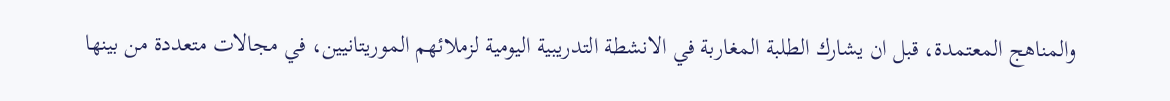والمناهج المعتمدة، قبل ان يشارك الطلبة المغاربة في الانشطة التدريبية اليومية لزملائهم الموريتانيين، في مجالات متعددة من بينها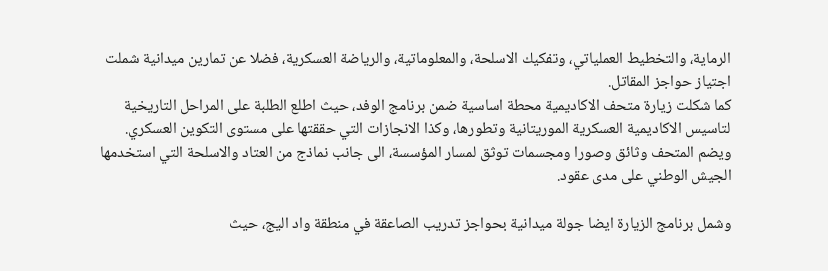الرماية، والتخطيط العملياتي، وتفكيك الاسلحة، والمعلوماتية، والرياضة العسكرية، فضلا عن تمارين ميدانية شملت اجتياز حواجز المقاتل.
كما شكلت زيارة متحف الاكاديمية محطة اساسية ضمن برنامج الوفد، حيث اطلع الطلبة على المراحل التاريخية لتاسيس الاكاديمية العسكرية الموريتانية وتطورها، وكذا الانجازات التي حققتها على مستوى التكوين العسكري. ويضم المتحف وثائق وصورا ومجسمات توثق لمسار المؤسسة، الى جانب نماذج من العتاد والاسلحة التي استخدمها الجيش الوطني على مدى عقود.

وشمل برنامج الزيارة ايضا جولة ميدانية بحواجز تدريب الصاعقة في منطقة واد اليج، حيث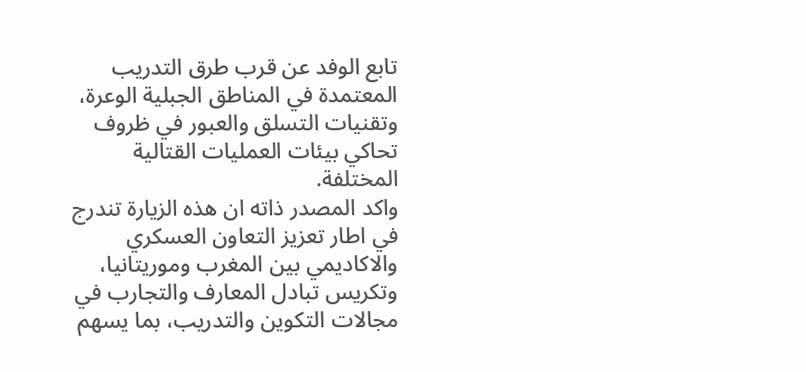تابع الوفد عن قرب طرق التدريب المعتمدة في المناطق الجبلية الوعرة، وتقنيات التسلق والعبور في ظروف تحاكي بيئات العمليات القتالية المختلفة.
واكد المصدر ذاته ان هذه الزيارة تندرج في اطار تعزيز التعاون العسكري والاكاديمي بين المغرب وموريتانيا، وتكريس تبادل المعارف والتجارب في مجالات التكوين والتدريب، بما يسهم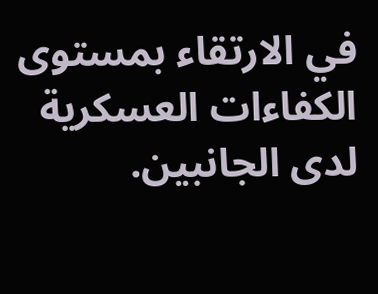في الارتقاء بمستوى الكفاءات العسكرية لدى الجانبين.